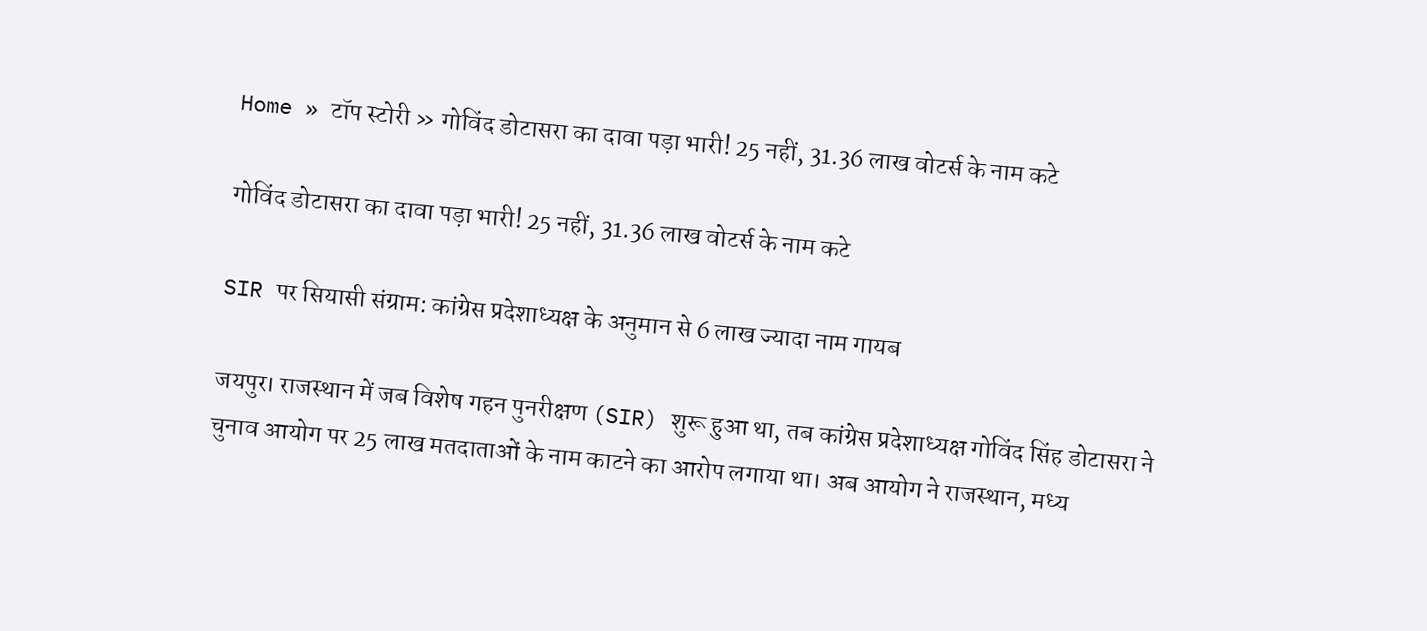Home » टॉप स्टोरी » गोविंद डोटासरा का दावा पड़ा भारी! 25 नहीं, 31.36 लाख वोटर्स के नाम कटे

गोविंद डोटासरा का दावा पड़ा भारी! 25 नहीं, 31.36 लाख वोटर्स के नाम कटे

SIR पर सियासी संग्राम: कांग्रेस प्रदेशाध्यक्ष के अनुमान से 6 लाख ज्यादा नाम गायब

जयपुर। राजस्थान में जब विशेष गहन पुनरीक्षण (SIR) शुरू हुआ था, तब कांग्रेस प्रदेशाध्यक्ष गोविंद सिंह डोटासरा ने चुनाव आयोग पर 25 लाख मतदाताओं के नाम काटने का आरोप लगाया था। अब आयोग ने राजस्थान, मध्य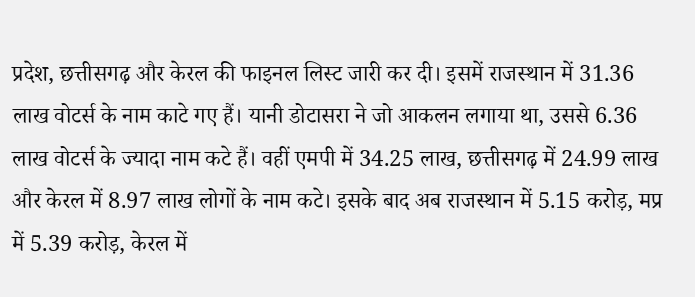प्रदेश, छत्तीसगढ़ और केरल की फाइनल लिस्ट जारी कर दी। इसमें राजस्थान में 31.36 लाख वोटर्स के नाम काटे गए हैं। यानी डोटासरा ने जो आकलन लगाया था, उससे 6.36 लाख वोटर्स के ज्यादा नाम कटे हैं। वहीं एमपी में 34.25 लाख, छत्तीसगढ़ में 24.99 लाख और केरल में 8.97 लाख लोगों के नाम कटे। इसके बाद अब राजस्थान में 5.15 करोड़, मप्र में 5.39 करोड़, केरल में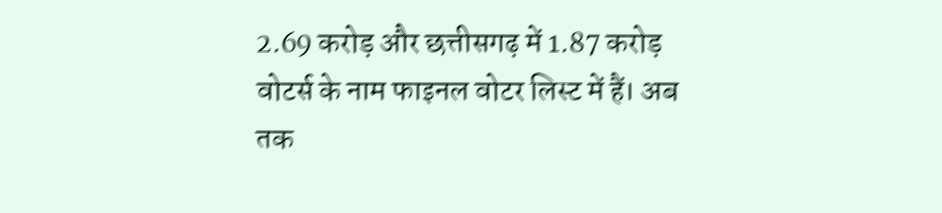2.69 करोड़ और छत्तीसगढ़ में 1.87 करोड़ वोटर्स के नाम फाइनल वोटर लिस्ट में हैं। अब तक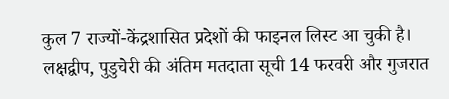कुल 7 राज्यों-केंद्रशासित प्रदेशों की फाइनल लिस्ट आ चुकी है। लक्षद्वीप, पुडुचेरी की अंतिम मतदाता सूची 14 फरवरी और गुजरात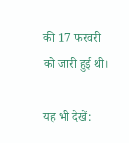की 17 फरवरी को जारी हुई थी।

यह भी देखें: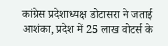कांग्रेस प्रदेशाध्यक्ष डोटासरा ने जताई आशंका, प्रदेश में 25 लाख वोटर्स के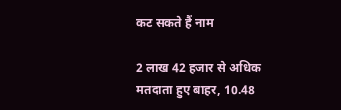कट सकते हैं नाम

2 लाख 42 हजार से अधिक मतदाता हुए बाहर, 10.48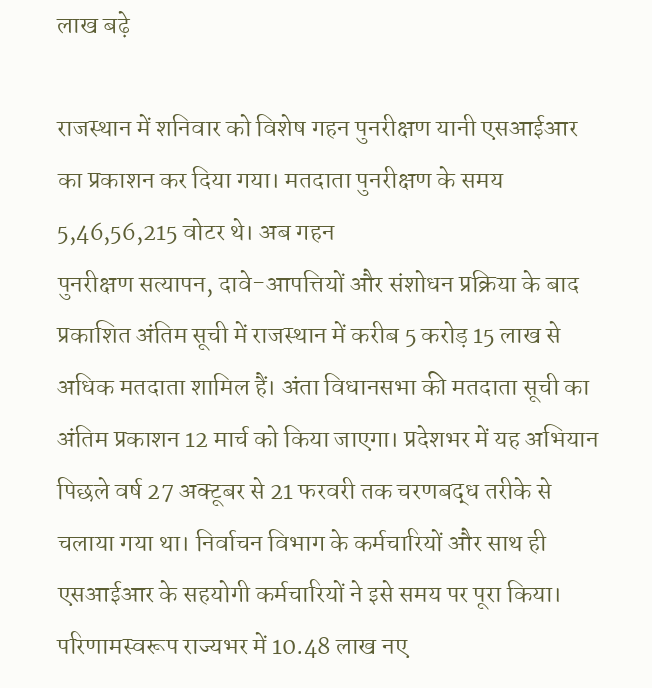लाख बढ़े

राजस्थान में शनिवार को विशेष गहन पुनरीक्षण यानी एसआईआर का प्रकाशन कर दिया गया। मतदाता पुनरीक्षण के समय 5,46,56,215 वोटर थे। अब गहन
पुनरीक्षण सत्यापन, दावे-आपत्तियों और संशोधन प्रक्रिया के बाद प्रकाशित अंतिम सूची में राजस्थान में करीब 5 करोड़ 15 लाख से अधिक मतदाता शामिल हैं। अंता विधानसभा की मतदाता सूची का अंतिम प्रकाशन 12 मार्च को किया जाएगा। प्रदेशभर में यह अभियान पिछले वर्ष 27 अक्टूबर से 21 फरवरी तक चरणबद्ध तरीके से चलाया गया था। निर्वाचन विभाग के कर्मचारियों और साथ ही एसआईआर के सहयोगी कर्मचारियों ने इसे समय पर पूरा किया। परिणामस्वरूप राज्यभर में 10.48 लाख नए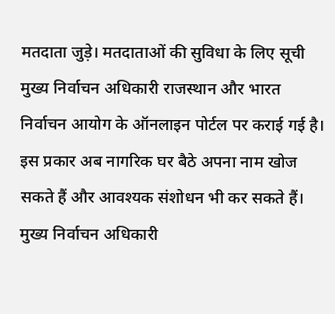मतदाता जुड़े। मतदाताओं की सुविधा के लिए सूची मुख्य निर्वाचन अधिकारी राजस्थान और भारत निर्वाचन आयोग के ऑनलाइन पोर्टल पर कराई गई है। इस प्रकार अब नागरिक घर बैठे अपना नाम खोज सकते हैं और आवश्यक संशोधन भी कर सकते हैं। मुख्य निर्वाचन अधिकारी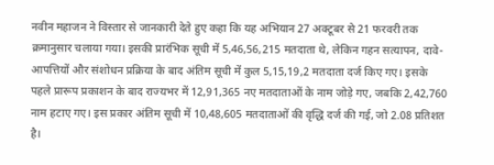नवीन महाजन ने विस्तार से जानकारी देते हुए कहा कि यह अभियान 27 अक्टूबर से 21 फरवरी तक क्रमानुसार चलाया गया। इसकी प्रारंभिक सूची में 5,46,56,215 मतदाता थे, लेकिन गहन सत्यापन, दावे-आपत्तियों और संशोधन प्रक्रिया के बाद अंतिम सूची में कुल 5,15,19,2 मतदाता दर्ज किए गए। इसके पहले प्रारूप प्रकाशन के बाद राज्यभर में 12,91,365 नए मतदाताओं के नाम जोड़े गए, जबकि 2,42,760 नाम हटाए गए। इस प्रकार अंतिम सूची में 10,48,605 मतदाताओं की वृद्धि दर्ज की गई, जो 2.08 प्रतिशत है।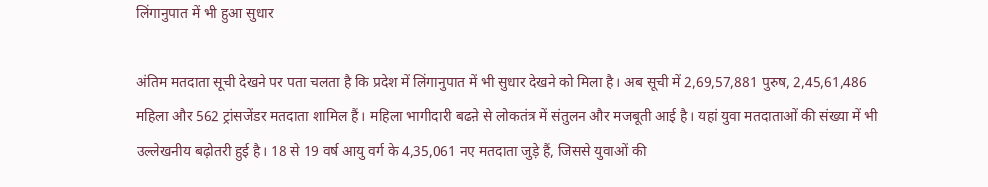लिंगानुपात में भी हुआ सुधार

अंतिम मतदाता सूची देखने पर पता चलता है कि प्रदेश में लिंगानुपात में भी सुधार देखने को मिला है। अब सूची में 2,69,57,881 पुरुष, 2,45,61,486 महिला और 562 ट्रांसजेंडर मतदाता शामिल हैं। महिला भागीदारी बढऩे से लोकतंत्र में संतुलन और मजबूती आई है। यहां युवा मतदाताओं की संख्या में भी उल्लेखनीय बढ़ोतरी हुई है। 18 से 19 वर्ष आयु वर्ग के 4,35,061 नए मतदाता जुड़े हैं, जिससे युवाओं की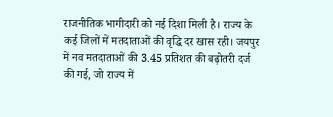राजनीतिक भागीदारी को नई दिशा मिली है। राज्य के कई जिलों में मतदाताओं की वृद्धि दर खास रही। जयपुर में नव मतदाताओं की 3.45 प्रतिशत की बढ़ोतरी दर्ज की गई, जो राज्य में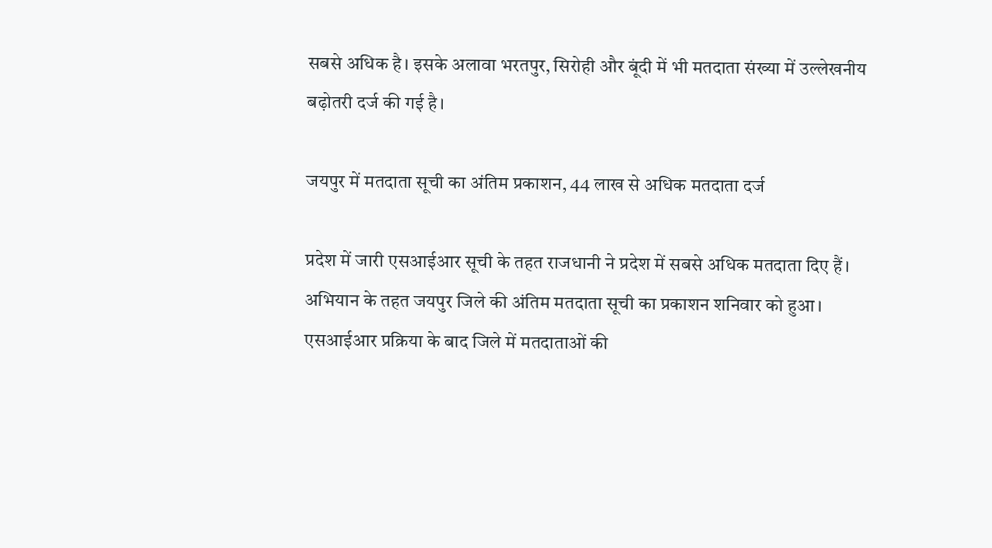सबसे अधिक है। इसके अलावा भरतपुर, सिरोही और बूंदी में भी मतदाता संख्या में उल्लेखनीय बढ़ोतरी दर्ज की गई है।

जयपुर में मतदाता सूची का अंतिम प्रकाशन, 44 लाख से अधिक मतदाता दर्ज

प्रदेश में जारी एसआईआर सूची के तहत राजधानी ने प्रदेश में सबसे अधिक मतदाता दिए हैं। अभियान के तहत जयपुर जिले की अंतिम मतदाता सूची का प्रकाशन शनिवार को हुआ। एसआईआर प्रक्रिया के बाद जिले में मतदाताओं की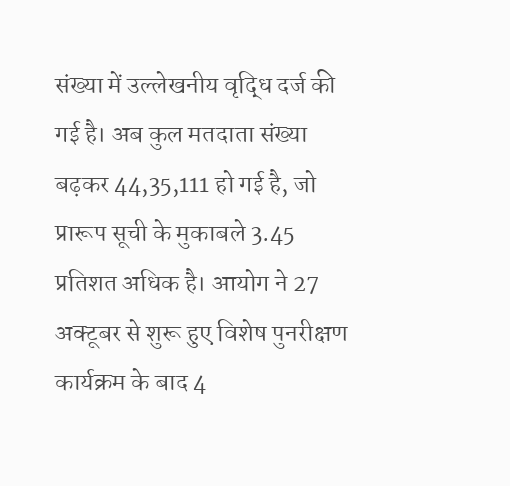संख्या में उल्लेखनीय वृद्धि दर्ज की गई है। अब कुल मतदाता संख्या बढ़कर 44,35,111 हो गई है, जो प्रारूप सूची के मुकाबले 3.45 प्रतिशत अधिक है। आयोग ने 27 अक्टूबर से शुरू हुए विशेष पुनरीक्षण कार्यक्रम के बाद 4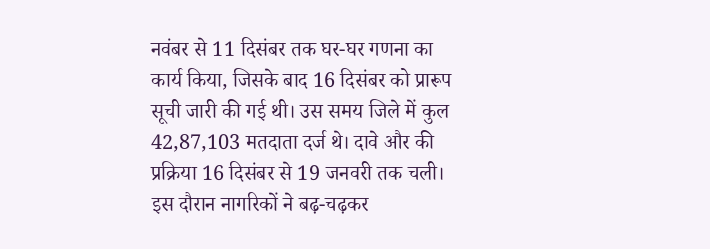नवंबर से 11 दिसंबर तक घर-घर गणना का कार्य किया, जिसके बाद 16 दिसंबर को प्रारूप सूची जारी की गई थी। उस समय जिले में कुल 42,87,103 मतदाता दर्ज थे। दावे और की प्रक्रिया 16 दिसंबर से 19 जनवरी तक चली। इस दौरान नागरिकों ने बढ़-चढ़कर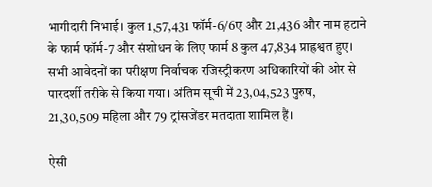भागीदारी निभाई। कुल 1,57,431 फॉर्म-6/6ए और 21,436 और नाम हटाने के फार्म फॉर्म-7 और संशोधन के लिए फार्म 8 कुल 47,834 प्राह्रश्वत हुए। सभी आवेदनों का परीक्षण निर्वाचक रजिस्ट्रीकरण अधिकारियों की ओर से पारदर्शी तरीके से किया गया। अंतिम सूची में 23,04,523 पुरुष, 21,30,509 महिला और 79 ट्रांसजेंडर मतदाता शामिल हैं।

ऐसी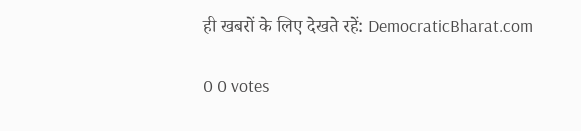ही खबरों के लिए देखते रहें: DemocraticBharat.com

0 0 votes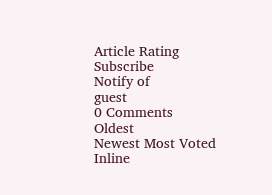Article Rating
Subscribe
Notify of
guest
0 Comments
Oldest
Newest Most Voted
Inline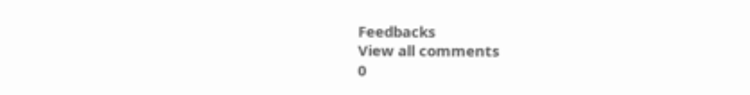Feedbacks
View all comments
0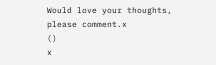Would love your thoughts, please comment.x
()
x